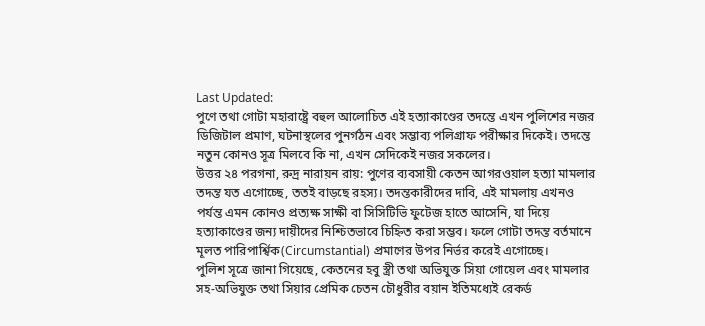Last Updated:
পুণে তথা গোটা মহারাষ্ট্রে বহুল আলোচিত এই হত্যাকাণ্ডের তদন্তে এখন পুলিশের নজর ডিজিটাল প্রমাণ, ঘটনাস্থলের পুনর্গঠন এবং সম্ভাব্য পলিগ্রাফ পরীক্ষার দিকেই। তদন্তে নতুন কোনও সূত্র মিলবে কি না, এখন সেদিকেই নজর সকলের।
উত্তর ২৪ পরগনা, রুদ্র নারায়ন রায়: পুণের ব্যবসায়ী কেতন আগরওয়াল হত্যা মামলার তদন্ত যত এগোচ্ছে, ততই বাড়ছে রহস্য। তদন্তকারীদের দাবি, এই মামলায় এখনও পর্যন্ত এমন কোনও প্রত্যক্ষ সাক্ষী বা সিসিটিভি ফুটেজ হাতে আসেনি, যা দিয়ে হত্যাকাণ্ডের জন্য দায়ীদের নিশ্চিতভাবে চিহ্নিত করা সম্ভব। ফলে গোটা তদন্ত বর্তমানে মূলত পারিপার্শ্বিক(Circumstantial) প্রমাণের উপর নির্ভর করেই এগোচ্ছে।
পুলিশ সূত্রে জানা গিয়েছে, কেতনের হবু স্ত্রী তথা অভিযুক্ত সিয়া গোয়েল এবং মামলার সহ-অভিযুক্ত তথা সিয়ার প্রেমিক চেতন চৌধুরীর বয়ান ইতিমধ্যেই রেকর্ড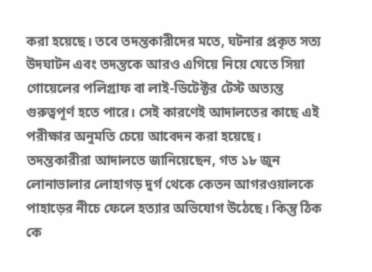করা হয়েছে। তবে তদন্তকারীদের মতে, ঘটনার প্রকৃত সত্য উদঘাটন এবং তদন্তকে আরও এগিয়ে নিয়ে যেতে সিয়া গোয়েলের পলিগ্রাফ বা লাই-ডিটেক্টর টেস্ট অত্যন্ত গুরুত্বপূর্ণ হতে পারে। সেই কারণেই আদালতের কাছে এই পরীক্ষার অনুমতি চেয়ে আবেদন করা হয়েছে। তদন্তকারীরা আদালতে জানিয়েছেন, গত ১৮ জুন লোনাভালার লোহাগড় দুর্গ থেকে কেতন আগরওয়ালকে পাহাড়ের নীচে ফেলে হত্যার অভিযোগ উঠেছে। কিন্তু ঠিক কে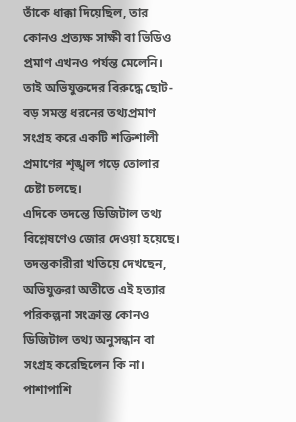তাঁকে ধাক্কা দিয়েছিল, তার কোনও প্রত্যক্ষ সাক্ষী বা ভিডিও প্রমাণ এখনও পর্যন্ত মেলেনি। তাই অভিযুক্তদের বিরুদ্ধে ছোট-বড় সমস্ত ধরনের তথ্যপ্রমাণ সংগ্রহ করে একটি শক্তিশালী প্রমাণের শৃঙ্খল গড়ে তোলার চেষ্টা চলছে।
এদিকে তদন্তে ডিজিটাল তথ্য বিশ্লেষণেও জোর দেওয়া হয়েছে। তদন্তকারীরা খতিয়ে দেখছেন, অভিযুক্তরা অতীতে এই হত্যার পরিকল্পনা সংক্রান্ত কোনও ডিজিটাল তথ্য অনুসন্ধান বা সংগ্রহ করেছিলেন কি না। পাশাপাশি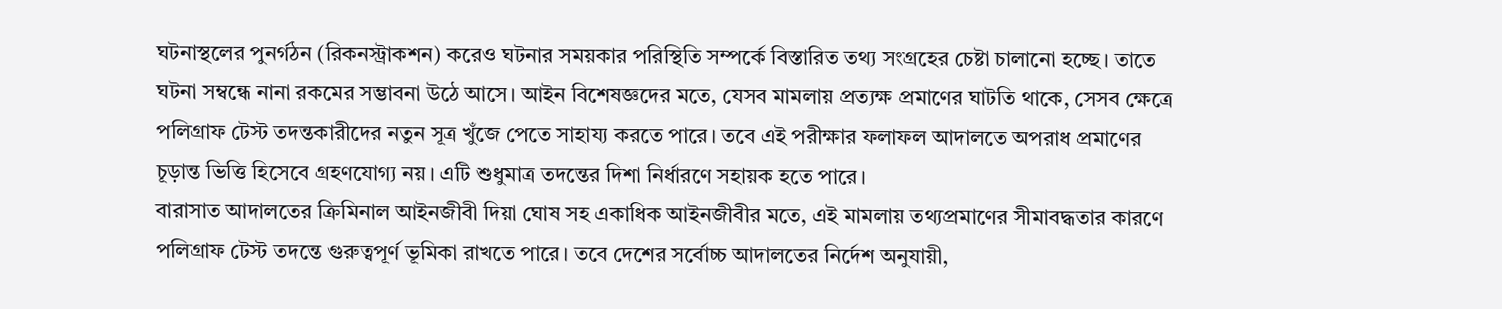ঘটনাস্থলের পুনর্গঠন (রিকনস্ট্রাকশন) করেও ঘটনার সময়কার পরিস্থিতি সম্পর্কে বিস্তারিত তথ্য সংগ্রহের চেষ্টা চালানো হচ্ছে। তাতে ঘটনা সম্বন্ধে নানা রকমের সম্ভাবনা উঠে আসে। আইন বিশেষজ্ঞদের মতে, যেসব মামলায় প্রত্যক্ষ প্রমাণের ঘাটতি থাকে, সেসব ক্ষেত্রে পলিগ্রাফ টেস্ট তদন্তকারীদের নতুন সূত্র খুঁজে পেতে সাহায্য করতে পারে। তবে এই পরীক্ষার ফলাফল আদালতে অপরাধ প্রমাণের চূড়ান্ত ভিত্তি হিসেবে গ্রহণযোগ্য নয়। এটি শুধুমাত্র তদন্তের দিশা নির্ধারণে সহায়ক হতে পারে।
বারাসাত আদালতের ক্রিমিনাল আইনজীবী দিয়া ঘোষ সহ একাধিক আইনজীবীর মতে, এই মামলায় তথ্যপ্রমাণের সীমাবদ্ধতার কারণে পলিগ্রাফ টেস্ট তদন্তে গুরুত্বপূর্ণ ভূমিকা রাখতে পারে। তবে দেশের সর্বোচ্চ আদালতের নির্দেশ অনুযায়ী,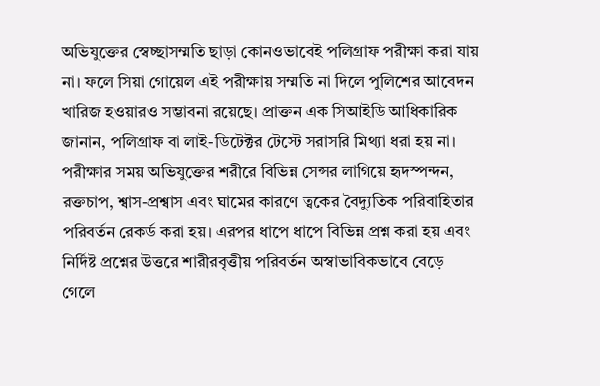অভিযুক্তের স্বেচ্ছাসম্মতি ছাড়া কোনওভাবেই পলিগ্রাফ পরীক্ষা করা যায় না। ফলে সিয়া গোয়েল এই পরীক্ষায় সম্মতি না দিলে পুলিশের আবেদন খারিজ হওয়ারও সম্ভাবনা রয়েছে। প্রাক্তন এক সিআইডি আধিকারিক জানান, পলিগ্রাফ বা লাই-ডিটেক্টর টেস্টে সরাসরি মিথ্যা ধরা হয় না। পরীক্ষার সময় অভিযুক্তের শরীরে বিভিন্ন সেন্সর লাগিয়ে হৃদস্পন্দন, রক্তচাপ, শ্বাস-প্রশ্বাস এবং ঘামের কারণে ত্বকের বৈদ্যুতিক পরিবাহিতার পরিবর্তন রেকর্ড করা হয়। এরপর ধাপে ধাপে বিভিন্ন প্রশ্ন করা হয় এবং নির্দিষ্ট প্রশ্নের উত্তরে শারীরবৃত্তীয় পরিবর্তন অস্বাভাবিকভাবে বেড়ে গেলে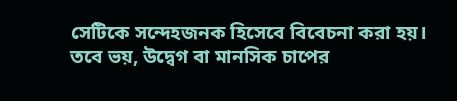সেটিকে সন্দেহজনক হিসেবে বিবেচনা করা হয়। তবে ভয়, উদ্বেগ বা মানসিক চাপের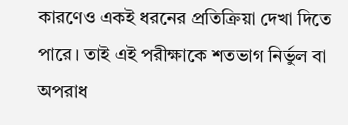কারণেও একই ধরনের প্রতিক্রিয়া দেখা দিতে পারে। তাই এই পরীক্ষাকে শতভাগ নির্ভুল বা অপরাধ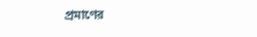প্রমাণের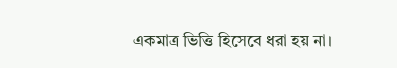একমাত্র ভিত্তি হিসেবে ধরা হয় না।